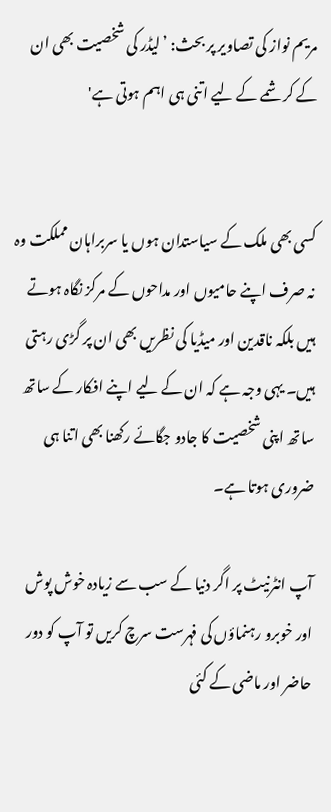مریم نواز کی تصاویر پر بحث: ’لیڈر کی شخصیت بھی ان کے کرشمے کے لیے اتنی ہی اہم ہوتی ہے'


کسی بھی ملک کے سیاستدان ہوں یا سربراہان مملکت وہ نہ صرف اپنے حامیوں اور مداحوں کے مرکز نگاہ ہوتے ہیں بلکہ ناقدین اور میڈیا کی نظریں بھی ان پر گڑی رہتی ہیں۔ یہی وجہ ہے کہ ان کے لیے اپنے افکار کے ساتھ ساتھ اپنی شخصیت کا جادو جگائے رکھنا بھی اتنا ہی ضروری ہوتا ہے۔

آپ انٹرنیٹ پر اگر دنیا کے سب سے زیادہ خوش پوش اور خوبرو رہنماؤں کی فہرست سرچ کریں تو آپ کو دور حاضر اور ماضی کے کئی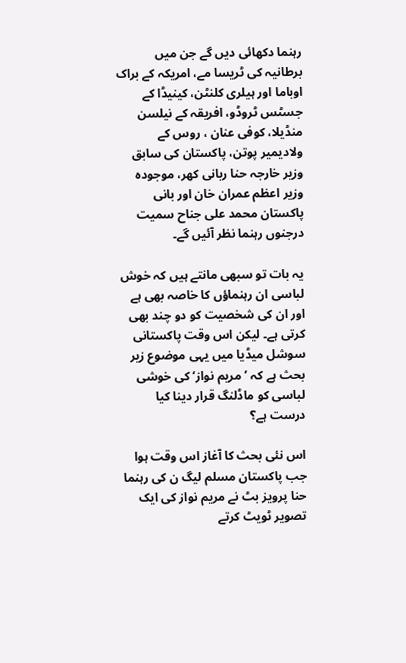رہنما دکھائی دیں گے جن میں برطانیہ کی ٹریسا مے، امریکہ کے براک اوباما اور ہیلری کلنٹن، کینیڈا کے جسٹس ٹروڈو، افریقہ کے نیلسن منڈیلا، کوفی عنان ، روس کے ولادیمیر پوتن، پاکستان کی سابق وزیر خارجہ حنا ربانی کھر، موجودہ وزیر اعظم عمران خان اور بانی پاکستان محمد علی جناح سمیت درجنوں رہنما نظر آئیں گے۔

یہ بات تو سبھی مانتے ہیں کہ خوش لباسی ان رہنماؤں کا خاصہ بھی ہے اور ان کی شخصیت کو دو چند بھی کرتی ہے۔ لیکن اس وقت پاکستانی سوشل میڈیا میں یہی موضوع زیر بحث ہے کہ ’مریم نواز‘ کی خوشی لباسی کو ماڈلنگ قرار دینا کیا درست ہے؟

اس نئی بحث کا آغاز اس وقت ہوا جب پاکستان مسلم لیگ ن کی رہنما حنا پرویز بٹ نے مریم نواز کی ایک تصویر ٹویٹ کرتے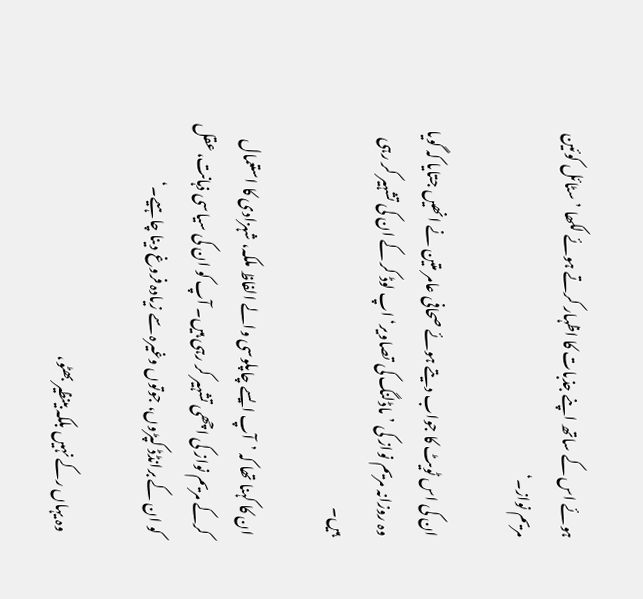ہوئے اس کے ساتھ اپنے جذبات کا اظہار کرتے ہوئے لکھا ’سٹائل کوئین مریم نواز۔‘

ان کی اس ٹویٹ کا جواب دیتے ہوئے صحافی عامر متین نے انھیں جتایا کہ گویا وہ روزانہ مریم نواز کی ’ماڈلنگ کی تصاویر‘ اپ لوڈ کر کے ان کی تشہیر کر رہی ہیں۔

ان کا کہنا تھا کہ ’آپ ایسے چاپلوسی والے الفاظ ملکہ، شہزادی کا استعمال کرکے مریم نواز کی اچھی تشہیر کر رہی ہیں۔ آپ کو ان کی سیاسی ذہانت، عقل کو ان کے برانڈڈ کپڑوں، جوتوں وغیرہ سے زیادہ فروغ دینا چاہیے۔‘

وہ یہاں رکے نہیں بلکہ بینظیر بھٹو،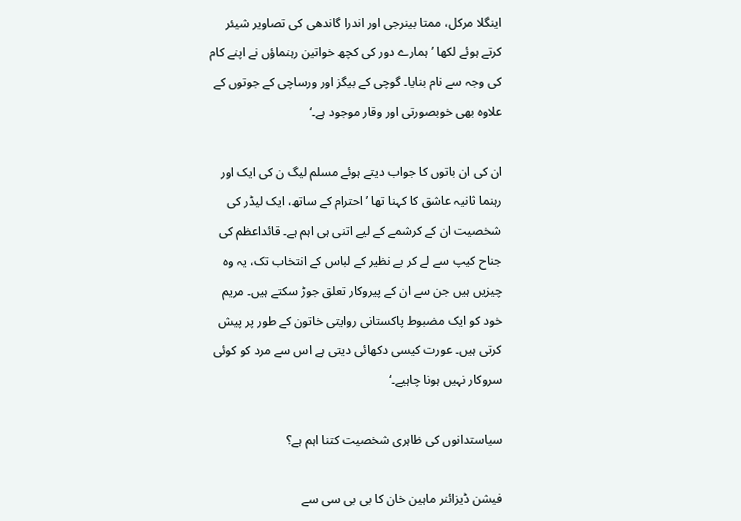اینگلا مرکل، ممتا بینرجی اور اندرا گاندھی کی تصاویر شیئر کرتے ہوئے لکھا ’ہمارے دور کی کچھ خواتین رہنماؤں نے اپنے کام کی وجہ سے نام بنایا۔ گوچی کے بیگز اور ورساچی کے جوتوں کے علاوہ بھی خوبصورتی اور وقار موجود ہے۔‘

ان کی ان باتوں کا جواب دیتے ہوئے مسلم لیگ ن کی ایک اور رہنما ثانیہ عاشق کا کہنا تھا ’احترام کے ساتھ، ایک لیڈر کی شخصیت ان کے کرشمے کے لیے اتنی ہی اہم ہے۔ قائداعظم کی جناح کیپ سے لے کر بے نظیر کے لباس کے انتخاب تک، یہ وہ چیزیں ہیں جن سے ان کے پیروکار تعلق جوڑ سکتے ہیں۔ مریم خود کو ایک مضبوط پاکستانی روایتی خاتون کے طور پر پیش کرتی ہیں۔ عورت کیسی دکھائی دیتی ہے اس سے مرد کو کوئی سروکار نہیں ہونا چاہیے۔‘

سیاستدانوں کی ظاہری شخصیت کتنا اہم ہے؟

فیشن ڈیزائنر ماہین خان کا بی بی سی سے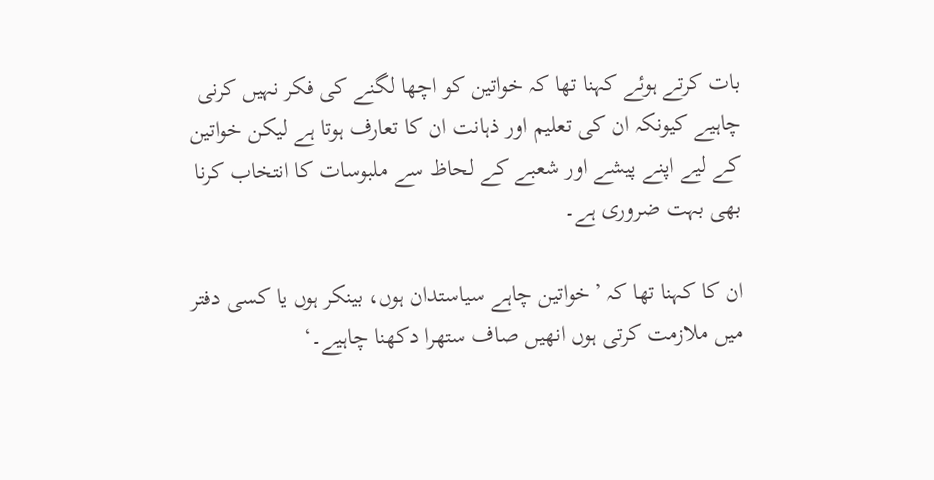بات کرتے ہوئے کہنا تھا کہ خواتین کو اچھا لگنے کی فکر نہیں کرنی چاہیے کیونکہ ان کی تعلیم اور ذہانت ان کا تعارف ہوتا ہے لیکن خواتین کے لیے اپنے پیشے اور شعبے کے لحاظ سے ملبوسات کا انتخاب کرنا بھی بہت ضروری ہے۔

ان کا کہنا تھا کہ ’خواتین چاہے سیاستدان ہوں، بینکر ہوں یا کسی دفتر میں ملازمت کرتی ہوں انھیں صاف ستھرا دکھنا چاہیے۔‘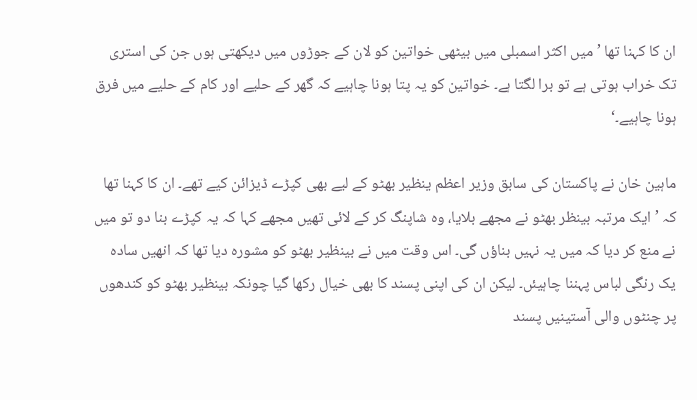ان کا کہنا تھا ’میں اکثر اسمبلی میں بیٹھی خواتین کو لان کے جوڑوں میں دیکھتی ہوں جن کی استری تک خراب ہوتی ہے تو برا لگتا ہے۔ خواتین کو یہ پتا ہونا چاہیے کہ گھر کے حلیے اور کام کے حلیے میں فرق ہونا چاہیے۔‘

ماہین خان نے پاکستان کی سابق وزیر اعظم ینظیر بھٹو کے لیے بھی کپڑے ڈیزائن کیے تھے۔ ان کا کہنا تھا کہ ’ایک مرتبہ بینظر بھٹو نے مجھے بلایا، وہ شاپنگ کر کے لائی تھیں مجھے کہا کہ یہ کپڑے بنا دو تو میں نے منع کر دیا کہ میں یہ نہیں بناؤں گی۔ اس وقت میں نے بینظیر بھٹو کو مشورہ دیا تھا کہ انھیں سادہ یک رنگی لباس پہننا چاہیئں۔ لیکن ان کی اپنی پسند کا بھی خیال رکھا گیا چونکہ بینظیر بھٹو کو کندھوں پر چنٹوں والی آستینیں پسند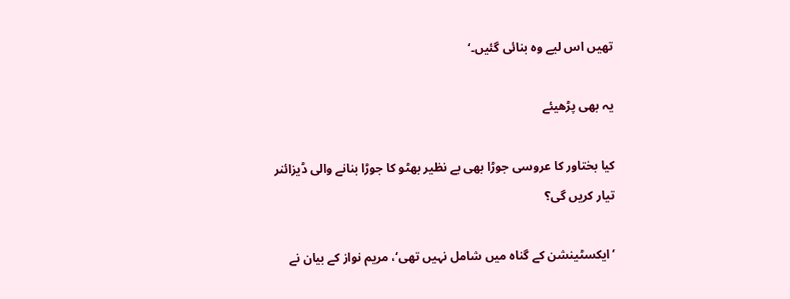تھیں اس لیے وہ بنائی گئیں۔‘

یہ بھی پڑھیئے

کیا بختاور کا عروسی جوڑا بھی بے نظیر بھٹو کا جوڑا بنانے والی ڈیزائنر تیار کریں گی؟

’ایکسٹینشن کے گناہ میں شامل نہیں تھی‘، مریم نواز کے بیان نے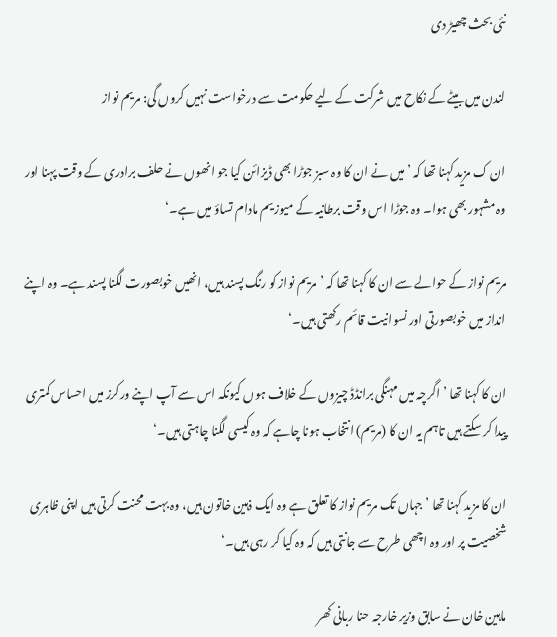نئی بحث چھیڑ دی

لندن میں بیٹے کے نکاح میں شرکت کے لیے حکومت سے درخواست نہیں کروں گی: مریم نواز

ان ک مزید کہنا تھا کہ ’میں نے ان کا وہ سبز جوڑا بھی ڈیزائن کیا جو انھوں نے حلف برادری کے وقت پہنا اور وہ مشہور بھی ہوا۔ وہ جوڑا اس وقت برطانیہ کے میوزیم مادام تساؤ میں ہے۔‘

مریم نواز کے حوالے سے ان کا کہنا تھا کہ ’مریم نواز کو رنگ پسند ہیں، انھیں خوبصورت لگنا پسند ہے۔ وہ اپنے انداز میں خوبصورتی اور نسوانیت قائم رکھتی ہیں۔‘

ان کا کہنا تھا ’اگرچہ میں مہنگی برانڈڈ چیزوں کے خلاف ہوں کیونکہ اس سے آپ اپنے ورکرز میں احساس کمتری پیدا کر سکتے ہیں تاہم یہ ان کا (مریم) انتخاب ہونا چاہے کہ وہ کیسی لگنا چاہتی ہیں۔‘

ان کا مزید کہنا تھا ’جہاں تک مریم نواز کا تعلق ہے وہ ایک ذہین خاتون ہیں، وہ بہت محنت کرتی ہیں اپنی ظاہری شخصیت پر اور وہ اچھی طرح سے جانتی ہیں کہ وہ کیا کر رہی ہیں۔‘

ماہین خان نے سابق وزیر خارجہ حنا ربانی کھر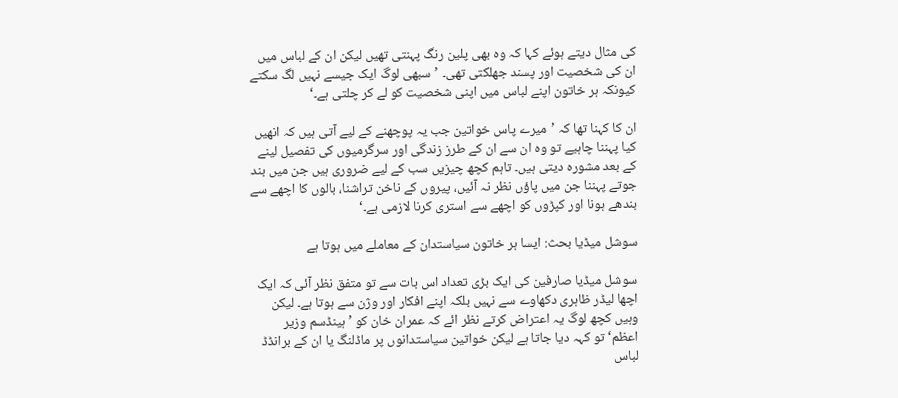کی مثال دیتے ہوئے کہا کہ وہ بھی پلین رنگ پہنتی تھیں لیکن ان کے لباس میں ان کی شخصیت اور پسند جھلکتی تھی۔ ’سبھی لوگ ایک جیسے نہیں لگ سکتے کیونکہ ہر خاتون اپنے لباس میں اپنی شخصیت کو لے کر چلتی ہے۔‘

ان کا کہنا تھا کہ ’میرے پاس خواتین جب یہ پوچھنے کے لیے آتی ہیں کہ انھیں کیا پہننا چاہیے تو وہ ان سے ان کے طرز زندگی اور سرگرمیوں کی تفصیل لینے کے بعد مشورہ دیتی ہیں۔ تاہم کچھ چیزیں سب کے لیے ضروری ہیں جن میں بند جوتے پہننا جن میں پاؤں نظر نہ آئیں، پیروں کے ناخن تراشنا، بالوں کا اچھے سے بندھے ہونا اور کپڑوں کو اچھے سے استری کرنا لازمی ہے۔‘

سوشل میڈیا بحث: ایسا ہر خاتون سیاستدان کے معاملے میں ہوتا ہے

سوشل میڈیا صارفین کی ایک بڑی تعداد اس بات سے تو متفق نظر آئی کہ ایک اچھا لیڈر ظاہری دکھاوے سے نہیں بلکہ اپنے افکار اور وژن سے ہوتا ہے۔ لیکن وہیں کچھ لوگ یہ اعتراض کرتے نظر ائے کہ عمران خان کو ’ہینڈسم وزیر اعظم‘ تو کہہ دیا جاتا ہے لیکن خواتین سیاستدانوں پر ماڈلنگ یا ان کے برانڈڈ لباس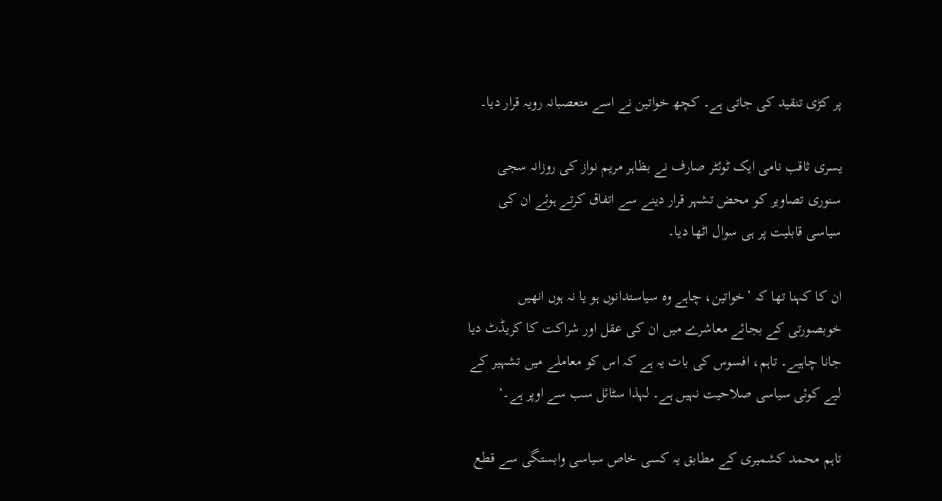پر کڑی تنقید کی جاتی ہے۔ کچھ خواتین نے اسے متعصبانہ رویہ قرار دیا۔

یسری ثاقب نامی ایک ٹوئٹر صارف نے بظاہر مریم نواز کی روزانہ سجی سنوری تصاویر کو محض تشہر قرار دینے سے اتفاق کرتے ہوئے ان کی سیاسی قابلیت پر ہی سوال اٹھا دیا۔

ان کا کہنا تھا کہ ’خواتین، چاہے وہ سیاستدانوں ہو یا نہ ہوں انھیں خوبصورتی کے بجائے معاشرے میں ان کی عقل اور شراکت کا کریڈٹ دیا جانا چاہیے۔ تاہم، افسوس کی بات یہ ہے کہ اس کو معاملے میں تشہیر کے لیے کوئی سیاسی صلاحیت نہیں ہے۔ لہذا سٹائل سب سے اوپر ہے۔‘

تاہم محمد کشمیری کے مطابق یہ کسی خاص سیاسی وابستگی سے قطع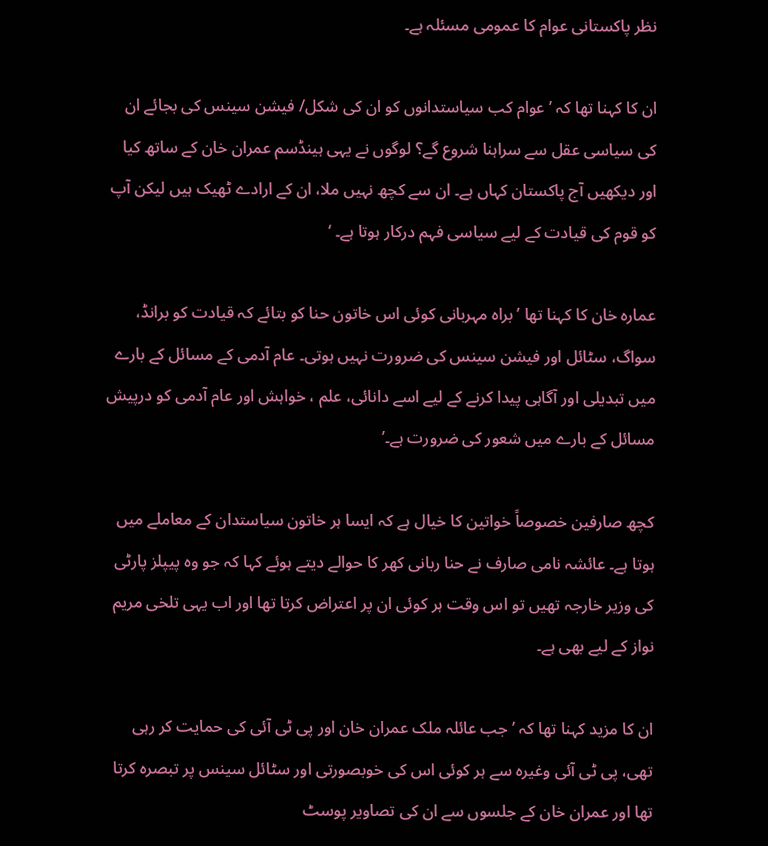نظر پاکستانی عوام کا عمومی مسئلہ ہے۔

ان کا کہنا تھا کہ ’عوام کب سیاستدانوں کو ان کی شکل/ فیشن سینس کی بجائے ان کی سیاسی عقل سے سراہنا شروع گے؟ لوگوں نے یہی ہینڈسم عمران خان کے ساتھ کیا اور دیکھیں آج پاکستان کہاں ہے۔ ان سے کچھ نہیں ملا، ان کے ارادے ٹھیک ہیں لیکن آپ کو قوم کی قیادت کے لیے سیاسی فہم درکار ہوتا ہے۔ ‘

عمارہ خان کا کہنا تھا ’براہ مہربانی کوئی اس خاتون حنا کو بتائے کہ قیادت کو برانڈ، سواگ، سٹائل اور فیشن سینس کی ضرورت نہیں ہوتی۔ عام آدمی کے مسائل کے بارے میں تبدیلی اور آگاہی پیدا کرنے کے لیے اسے دانائی، علم ، خواہش اور عام آدمی کو درپیش مسائل کے بارے میں شعور کی ضرورت ہے۔’

کچھ صارفین خصوصاً خواتین کا خیال ہے کہ ایسا ہر خاتون سیاستدان کے معاملے میں ہوتا ہے۔ عائشہ نامی صارف نے حنا ربانی کھر کا حوالے دیتے ہوئے کہا کہ جو وہ پیپلز پارٹی کی وزیر خارجہ تھیں تو اس وقت ہر کوئی ان پر اعتراض کرتا تھا اور اب یہی تلخی مریم نواز کے لیے بھی ہے۔

ان کا مزید کہنا تھا کہ ’جب عائلہ ملک عمران خان اور پی ٹی آئی کی حمایت کر رہی تھی، پی ٹی آئی وغیرہ سے ہر کوئی اس کی خوبصورتی اور سٹائل سینس پر تبصرہ کرتا تھا اور عمران خان کے جلسوں سے ان کی تصاویر پوسٹ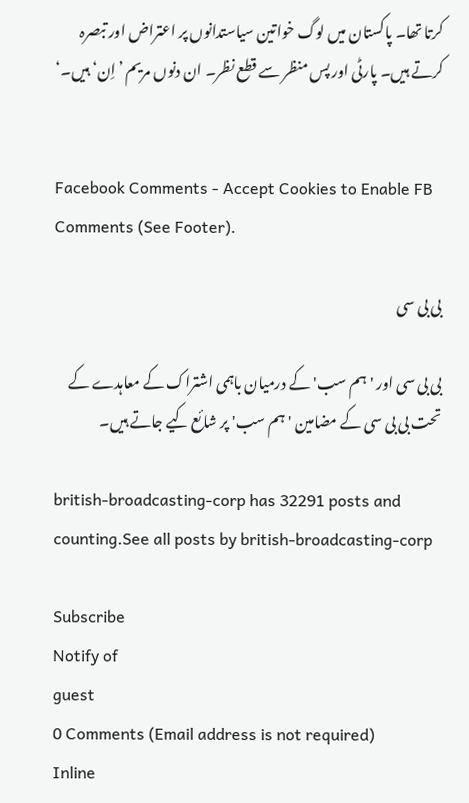کرتا تھا۔ پاکستان میں لوگ خواتین سیاستدانوں پر اعتراض اور تبصرہ کرتے ہیں۔ پارٹی اور پس منظر سے قطع نظر۔ ان دنوں مریم ’اِن‘ ہیں۔‘


Facebook Comments - Accept Cookies to Enable FB Comments (See Footer).

بی بی سی

بی بی سی اور 'ہم سب' کے درمیان باہمی اشتراک کے معاہدے کے تحت بی بی سی کے مضامین 'ہم سب' پر شائع کیے جاتے ہیں۔

british-broadcasting-corp has 32291 posts and counting.See all posts by british-broadcasting-corp

Subscribe
Notify of
guest
0 Comments (Email address is not required)
Inline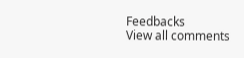Feedbacks
View all comments